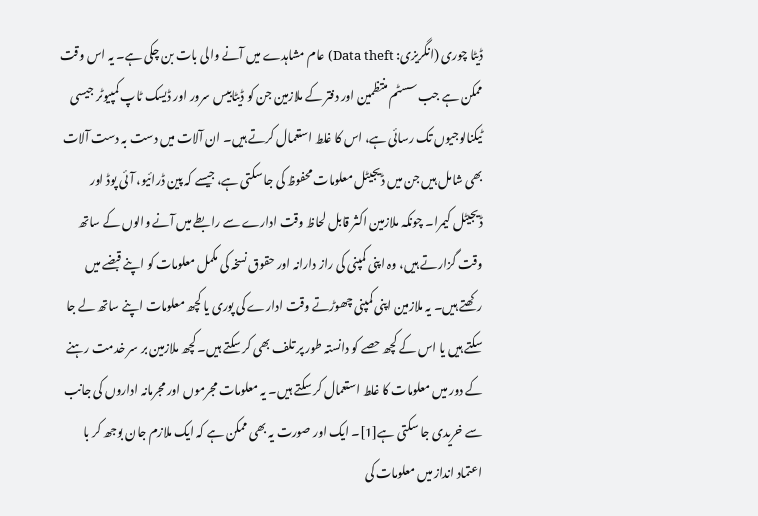ڈیٹا چوری (انگریزی: Data theft) عام مشاہدے میں آنے والی بات بن چکی ہے۔ یہ اس وقت ممکن ہے جب سسٹم منتظمین اور دفتر کے ملازمین جن کو ڈیٹابیس سرور اور ڈیسک ٹاپ کمپیوٹر جیسی ٹیکنالوجیوں تک رسائی ہے، اس کا غلط استعمال کرتے ہیں۔ ان آلات میں دست بہ دست آلات بھی شامل ہیں جن میں ڈیجیٹل معلومات محفوظ کی جا سکتی ہے، جیسے کہ پین ڈرائیو، آئی پوڈ اور ڈیجیٹل کیمرا۔ چونکہ ملازمین اکثر قابل لحاظ وقت ادارے سے رابطے میں آنے والوں کے ساتھ وقت گزارتے ہیں، وہ اپنی کمپنی کی راز دارانہ اور حقوق نسخہ کی مکمل معلومات کو اپنے قبضے میں رکھتے ہیں۔ یہ ملازمین اپنی کمپنی چھوڑتے وقت ادارے کی پوری یا کچھ معلومات اپنے ساتھ لے جا سکتے ہیں یا اس کے کچھ حصے کو دانستہ طور پر تلف بھی کر سکتے ہیں۔ کچھ ملازمین بر سر خدمت رہنے کے دور میں معلومات کا غلط استعمال کر سکتے ہیں۔ یہ معلومات مجرموں اور مجرمانہ اداروں کی جانب سے خریدی جا سکتی ہے[1]۔ ایک اور صورت یہ بھی ممکن ہے کہ ایک ملازم جان بوجھ کر با اعتماد انداز میں معلومات کی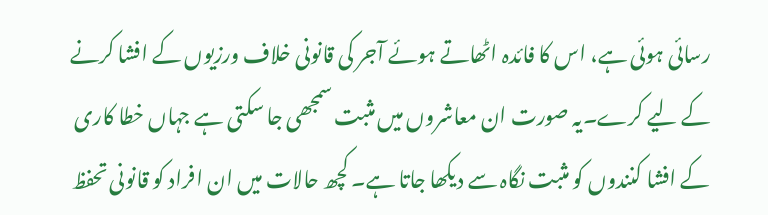رسائی ہوئی ہے، اس کا فائدہ اٹھاتے ہوئے آجر کی قانونی خلاف ورزیوں کے افشا کرنے کے لیے کرے۔یہ صورت ان معاشروں میں مثبت سمجھی جا سکتی ہے جہاں خطا کاری کے افشا کنندوں کو مثبت نگاہ سے دیکھا جاتا ہے۔ کچھ حالات میں ان افراد کو قانونی تحفظ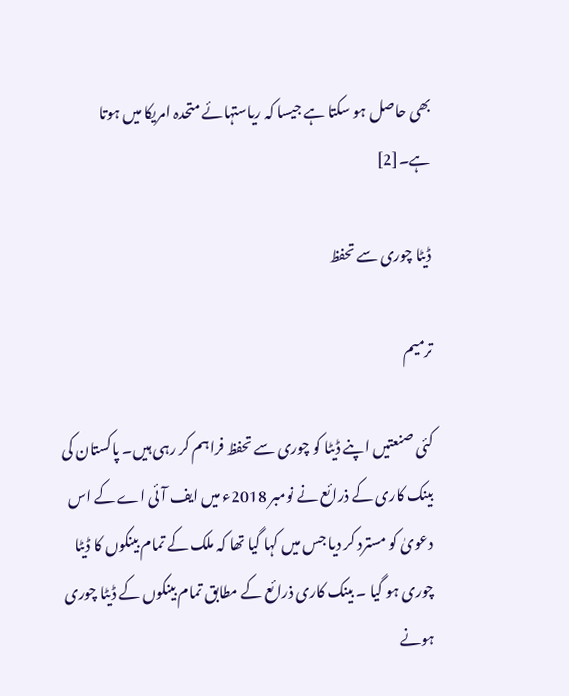بھی حاصل ہو سکتا ہے جیسا کہ ریاستہائے متحدہ امریکا میں ہوتا ہے۔[2]

ڈیٹا چوری سے تحفظ

ترمیم

کئی صنعتیں اپنے ڈیٹا کو چوری سے تحفظ فراہم کر رہی ہیں۔ پاکستان کی بینک کاری کے ذرائع نے نومبر 2018ء میں ایف آئی اے کے اس دعویٰ کو مسترد کر دیا جس میں کہا گیا تھا کہ ملک کے تمام بینکوں کا ڈیٹا چوری ہو گیا ۔ بینک کاری ذرائع کے مطابق تمام بینکوں کے ڈیٹا چوری ہونے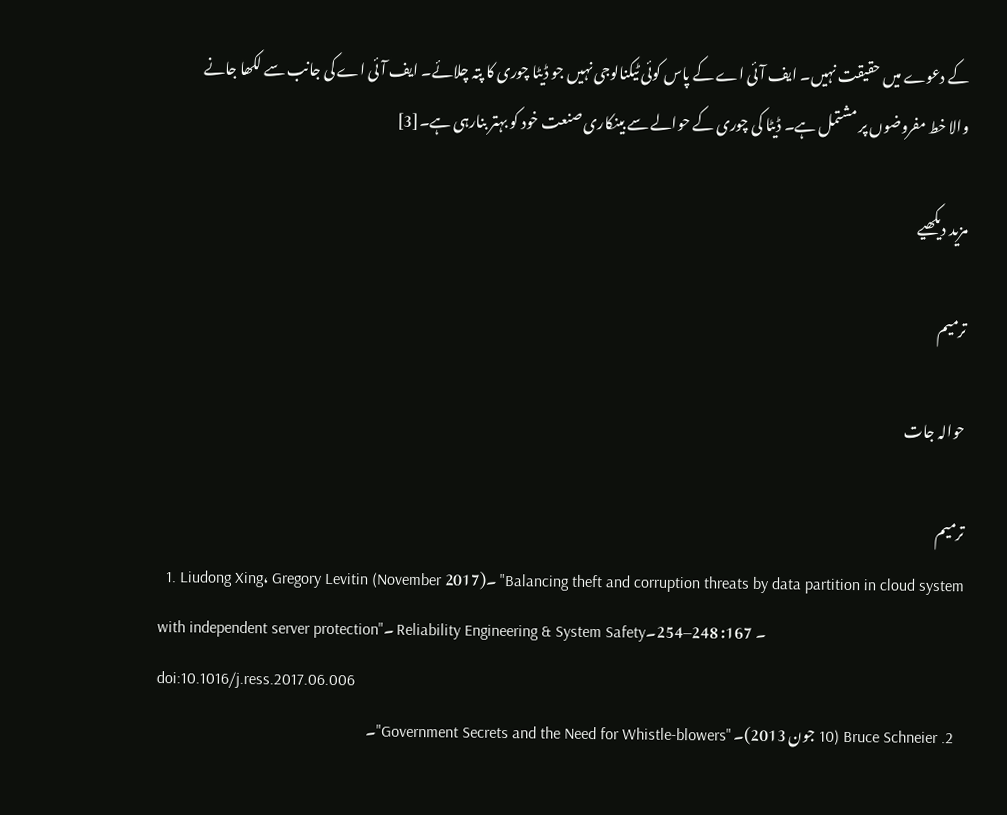کے دعوے میں حقیقت نہیں۔ ایف آئی اے کے پاس کوئی ٹیکنالوجی نہیں جو ڈیٹا چوری کا پتہ چلائے۔ ایف آئی اے کی جانب سے لکھا جانے والا خط مفروضوں پر مشتمل ہے۔ ڈیٹا کی چوری کے حوالے سے بینکاری صنعت خود کو بہتر بنارہی ہے۔[3]

مزید دیکھیے

ترمیم

حوالہ جات

ترمیم
  1. Liudong Xing، Gregory Levitin (November 2017)۔ "Balancing theft and corruption threats by data partition in cloud system with independent server protection"۔ Reliability Engineering & System Safety۔ 167: 248–254۔ doi:10.1016/j.ress.2017.06.006
  2. Bruce Schneier (10 جون 2013)۔ "Government Secrets and the Need for Whistle-blowers"۔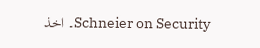Schneier on Security۔ اخذ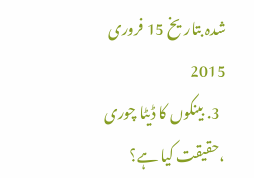شدہ بتاریخ 15 فروری 2015
  3. بینکوں کا ڈیٹا چوری ،حقیقت کیا ہے؟